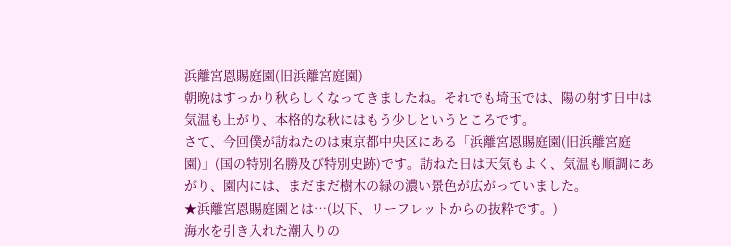浜離宮恩賜庭園(旧浜離宮庭園)
朝晩はすっかり秋らしくなってきましたね。それでも埼玉では、陽の射す日中は気温も上がり、本格的な秋にはもう少しというところです。
さて、今回僕が訪ねたのは東京都中央区にある「浜離宮恩賜庭園(旧浜離宮庭園)」(国の特別名勝及び特別史跡)です。訪ねた日は天気もよく、気温も順調にあがり、園内には、まだまだ樹木の緑の濃い景色が広がっていました。
★浜離宮恩賜庭園とは…(以下、リーフレットからの抜粋です。)
海水を引き入れた潮入りの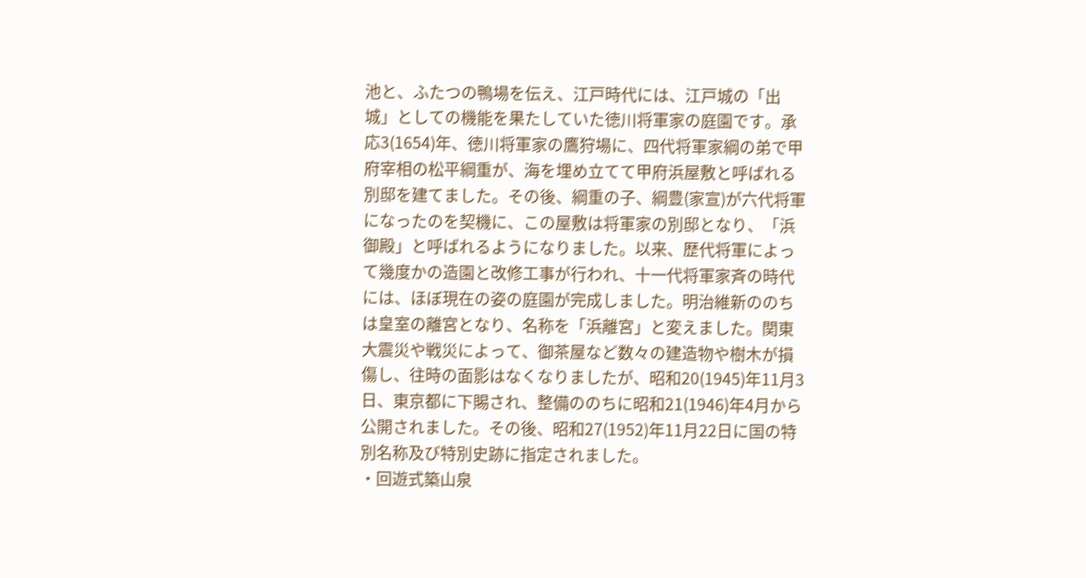池と、ふたつの鴨場を伝え、江戸時代には、江戸城の「出城」としての機能を果たしていた徳川将軍家の庭園です。承応3(1654)年、徳川将軍家の鷹狩場に、四代将軍家綱の弟で甲府宰相の松平綱重が、海を埋め立てて甲府浜屋敷と呼ばれる別邸を建てました。その後、綱重の子、綱豊(家宣)が六代将軍になったのを契機に、この屋敷は将軍家の別邸となり、「浜御殿」と呼ばれるようになりました。以来、歴代将軍によって幾度かの造園と改修工事が行われ、十一代将軍家斉の時代には、ほぼ現在の姿の庭園が完成しました。明治維新ののちは皇室の離宮となり、名称を「浜離宮」と変えました。関東大震災や戦災によって、御茶屋など数々の建造物や樹木が損傷し、往時の面影はなくなりましたが、昭和20(1945)年11月3日、東京都に下賜され、整備ののちに昭和21(1946)年4月から公開されました。その後、昭和27(1952)年11月22日に国の特別名称及び特別史跡に指定されました。
・回遊式築山泉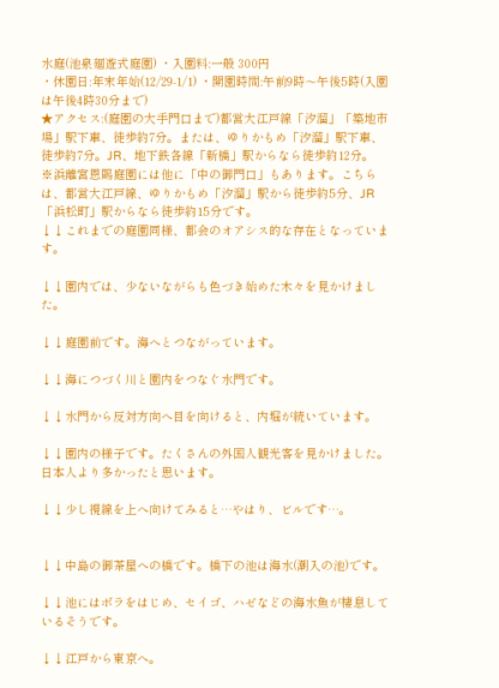水庭(池泉廻遊式庭園) ・入園料:一般 300円
・休園日:年末年始(12/29-1/1) ・開園時間:午前9時〜午後5時(入園は午後4時30分まで)
★アクセス:(庭園の大手門口まで)都営大江戸線「汐溜」「築地市場」駅下車、徒歩約7分。または、ゆりかもめ「汐溜」駅下車、徒歩約7分。JR、地下鉄各線「新橋」駅からなら徒歩約12分。
※浜離宮恩賜庭園には他に「中の御門口」もあります。こちらは、都営大江戸線、ゆりかもめ「汐溜」駅から徒歩約5分、JR「浜松町」駅からなら徒歩約15分です。
↓↓これまでの庭園同様、都会のオアシス的な存在となっています。

↓↓園内では、少ないながらも色づき始めた木々を見かけました。

↓↓庭園前です。海へとつながっています。

↓↓海につづく川と園内をつなぐ水門です。

↓↓水門から反対方向へ目を向けると、内堀が続いています。

↓↓園内の様子です。たくさんの外国人観光客を見かけました。日本人より多かったと思います。

↓↓少し視線を上へ向けてみると…やはり、ビルです…。


↓↓中島の御茶屋への橋です。橋下の池は海水(潮入の池)です。

↓↓池にはボラをはじめ、セイゴ、ハゼなどの海水魚が棲息しているそうです。

↓↓江戸から東京へ。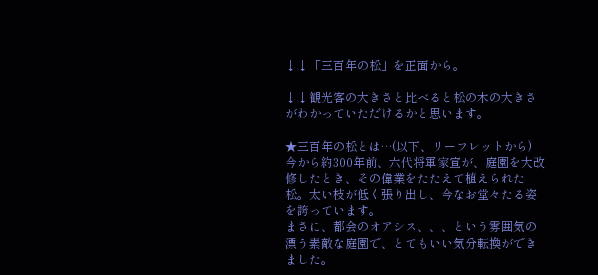↓↓「三百年の松」を正面から。

↓↓観光客の大きさと比べると松の木の大きさがわかっていただけるかと思います。

★三百年の松とは…(以下、リーフレットから)
今から約300年前、六代将軍家宣が、庭園を大改修したとき、その偉業をたたえて植えられた松。太い枝が低く張り出し、今なお堂々たる姿を誇っています。
まさに、都会のオアシス、、、という雰囲気の漂う素敵な庭園で、とてもいい気分転換ができました。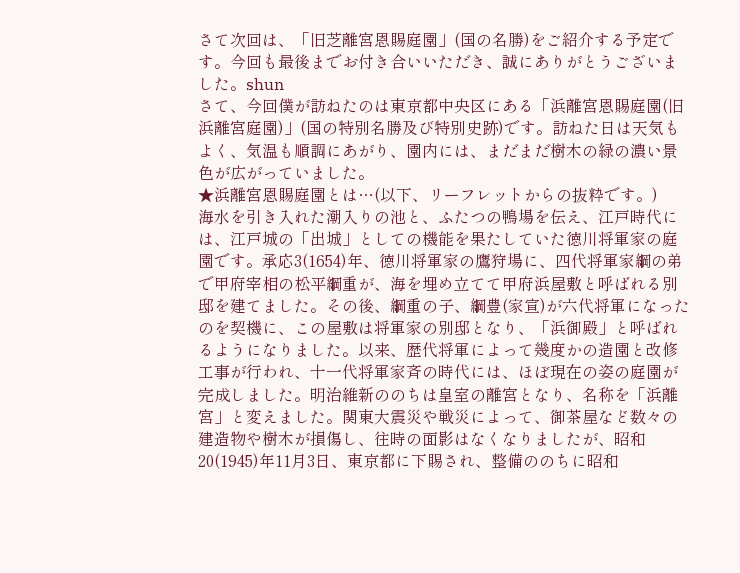さて次回は、「旧芝離宮恩賜庭園」(国の名勝)をご紹介する予定です。今回も最後までお付き合いいただき、誠にありがとうございました。shun
さて、今回僕が訪ねたのは東京都中央区にある「浜離宮恩賜庭園(旧浜離宮庭園)」(国の特別名勝及び特別史跡)です。訪ねた日は天気もよく、気温も順調にあがり、園内には、まだまだ樹木の緑の濃い景色が広がっていました。
★浜離宮恩賜庭園とは…(以下、リーフレットからの抜粋です。)
海水を引き入れた潮入りの池と、ふたつの鴨場を伝え、江戸時代には、江戸城の「出城」としての機能を果たしていた徳川将軍家の庭園です。承応3(1654)年、徳川将軍家の鷹狩場に、四代将軍家綱の弟で甲府宰相の松平綱重が、海を埋め立てて甲府浜屋敷と呼ばれる別邸を建てました。その後、綱重の子、綱豊(家宣)が六代将軍になったのを契機に、この屋敷は将軍家の別邸となり、「浜御殿」と呼ばれるようになりました。以来、歴代将軍によって幾度かの造園と改修工事が行われ、十一代将軍家斉の時代には、ほぼ現在の姿の庭園が完成しました。明治維新ののちは皇室の離宮となり、名称を「浜離宮」と変えました。関東大震災や戦災によって、御茶屋など数々の建造物や樹木が損傷し、往時の面影はなくなりましたが、昭和20(1945)年11月3日、東京都に下賜され、整備ののちに昭和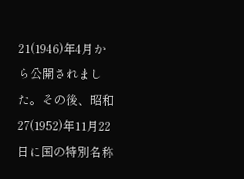21(1946)年4月から公開されました。その後、昭和27(1952)年11月22日に国の特別名称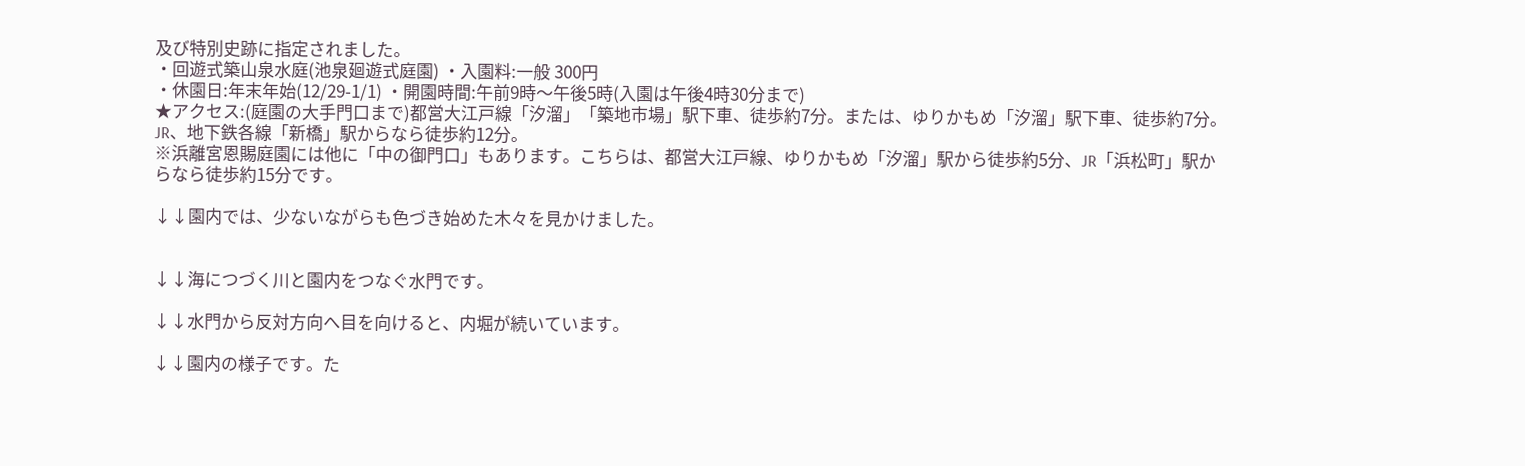及び特別史跡に指定されました。
・回遊式築山泉水庭(池泉廻遊式庭園) ・入園料:一般 300円
・休園日:年末年始(12/29-1/1) ・開園時間:午前9時〜午後5時(入園は午後4時30分まで)
★アクセス:(庭園の大手門口まで)都営大江戸線「汐溜」「築地市場」駅下車、徒歩約7分。または、ゆりかもめ「汐溜」駅下車、徒歩約7分。JR、地下鉄各線「新橋」駅からなら徒歩約12分。
※浜離宮恩賜庭園には他に「中の御門口」もあります。こちらは、都営大江戸線、ゆりかもめ「汐溜」駅から徒歩約5分、JR「浜松町」駅からなら徒歩約15分です。

↓↓園内では、少ないながらも色づき始めた木々を見かけました。


↓↓海につづく川と園内をつなぐ水門です。

↓↓水門から反対方向へ目を向けると、内堀が続いています。

↓↓園内の様子です。た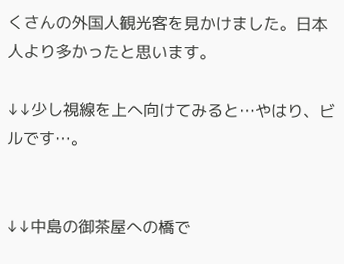くさんの外国人観光客を見かけました。日本人より多かったと思います。

↓↓少し視線を上へ向けてみると…やはり、ビルです…。


↓↓中島の御茶屋への橋で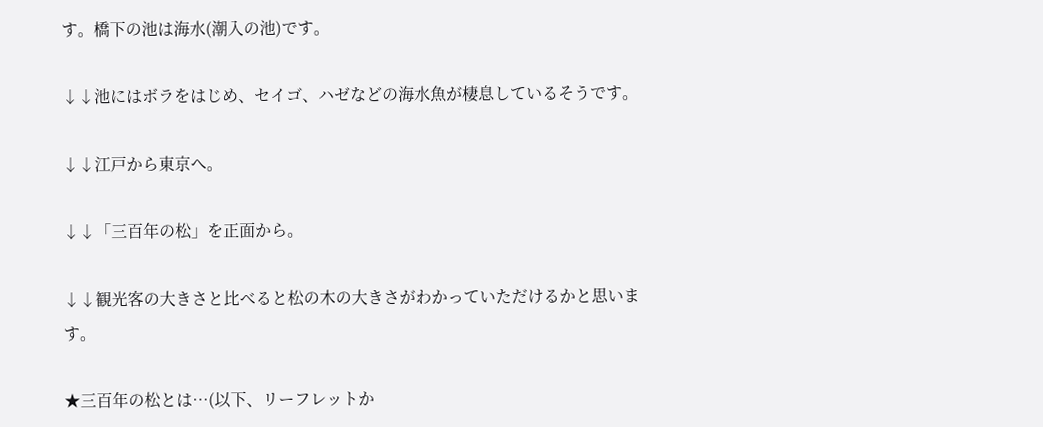す。橋下の池は海水(潮入の池)です。

↓↓池にはボラをはじめ、セイゴ、ハゼなどの海水魚が棲息しているそうです。

↓↓江戸から東京へ。

↓↓「三百年の松」を正面から。

↓↓観光客の大きさと比べると松の木の大きさがわかっていただけるかと思います。

★三百年の松とは…(以下、リーフレットか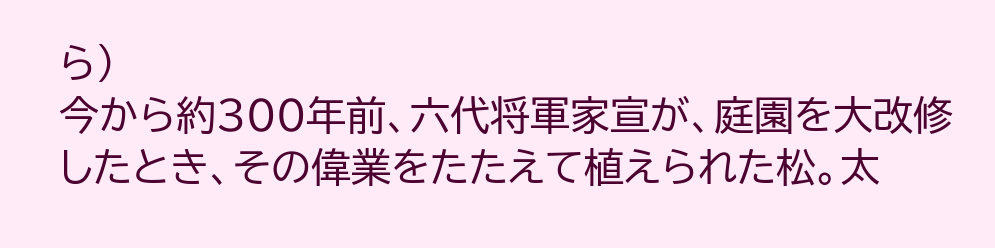ら)
今から約300年前、六代将軍家宣が、庭園を大改修したとき、その偉業をたたえて植えられた松。太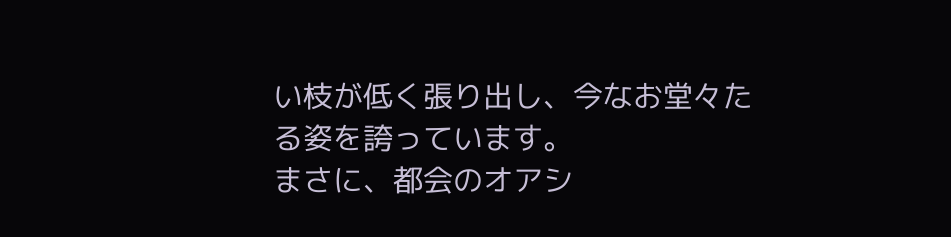い枝が低く張り出し、今なお堂々たる姿を誇っています。
まさに、都会のオアシ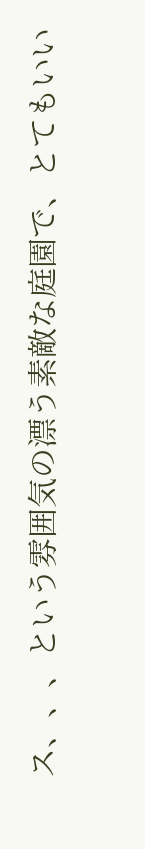ス、、、という雰囲気の漂う素敵な庭園で、とてもいい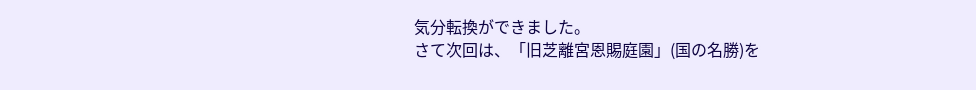気分転換ができました。
さて次回は、「旧芝離宮恩賜庭園」(国の名勝)を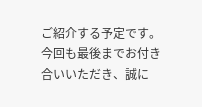ご紹介する予定です。今回も最後までお付き合いいただき、誠に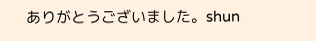ありがとうございました。shun